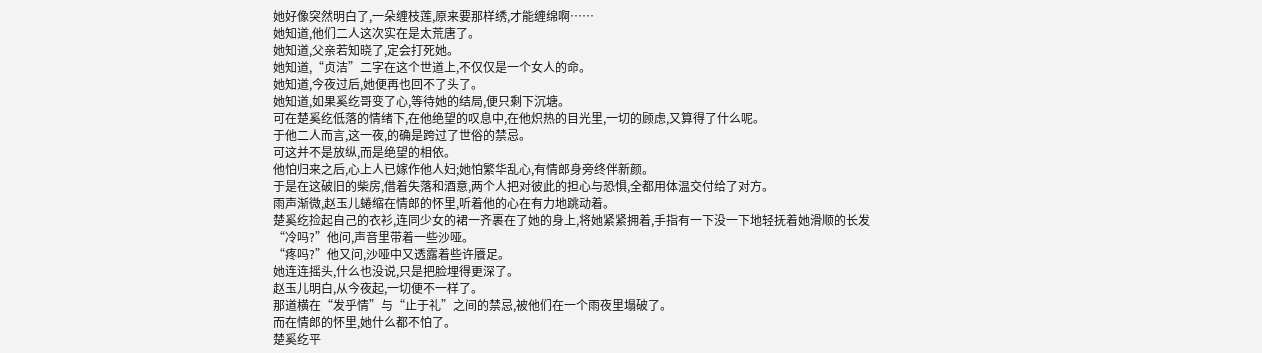她好像突然明白了,一朵缠枝莲,原来要那样绣,才能缠绵啊……
她知道,他们二人这次实在是太荒唐了。
她知道,父亲若知晓了,定会打死她。
她知道,“贞洁”二字在这个世道上,不仅仅是一个女人的命。
她知道,今夜过后,她便再也回不了头了。
她知道,如果奚纥哥变了心,等待她的结局,便只剩下沉塘。
可在楚奚纥低落的情绪下,在他绝望的叹息中,在他炽热的目光里,一切的顾虑,又算得了什么呢。
于他二人而言,这一夜,的确是跨过了世俗的禁忌。
可这并不是放纵,而是绝望的相依。
他怕归来之后,心上人已嫁作他人妇;她怕繁华乱心,有情郎身旁终伴新颜。
于是在这破旧的柴房,借着失落和酒意,两个人把对彼此的担心与恐惧,全都用体温交付给了对方。
雨声渐微,赵玉儿蜷缩在情郎的怀里,听着他的心在有力地跳动着。
楚奚纥捡起自己的衣衫,连同少女的裙一齐裹在了她的身上,将她紧紧拥着,手指有一下没一下地轻抚着她滑顺的长发
“冷吗?”他问,声音里带着一些沙哑。
“疼吗?”他又问,沙哑中又透露着些许餍足。
她连连摇头,什么也没说,只是把脸埋得更深了。
赵玉儿明白,从今夜起,一切便不一样了。
那道横在“发乎情”与“止于礼”之间的禁忌,被他们在一个雨夜里塌破了。
而在情郎的怀里,她什么都不怕了。
楚奚纥平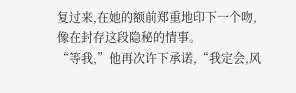复过来,在她的额前郑重地印下一个吻,像在封存这段隐秘的情事。
“等我,”他再次许下承诺,“我定会,风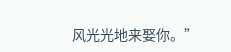风光光地来娶你。”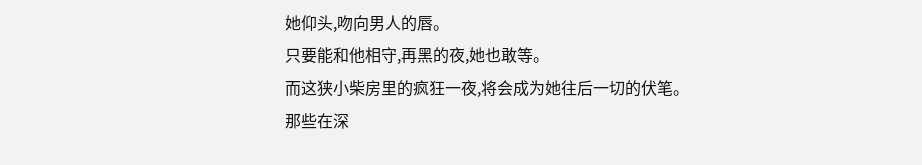她仰头,吻向男人的唇。
只要能和他相守,再黑的夜,她也敢等。
而这狭小柴房里的疯狂一夜,将会成为她往后一切的伏笔。
那些在深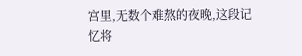宫里,无数个难熬的夜晚,这段记忆将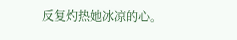反复灼热她冰凉的心。